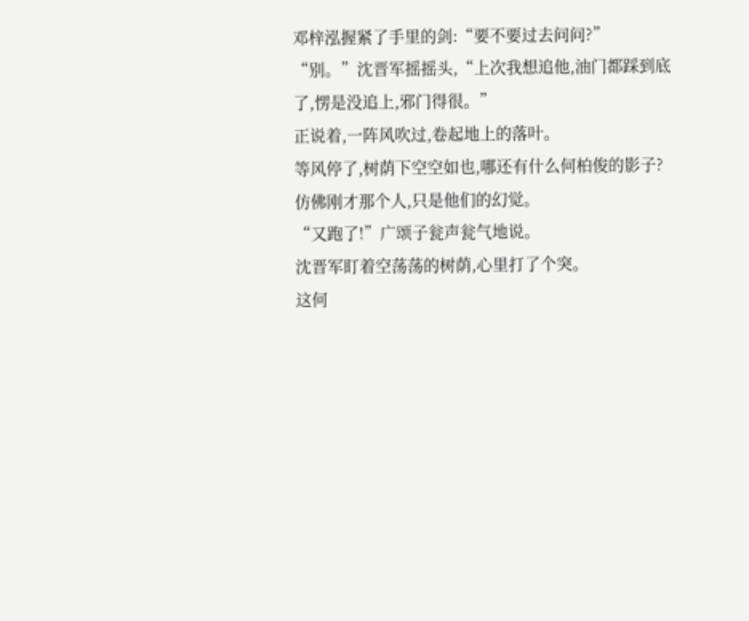邓梓泓握紧了手里的剑:“要不要过去问问?”
“别。”沈晋军摇摇头,“上次我想追他,油门都踩到底了,愣是没追上,邪门得很。”
正说着,一阵风吹过,卷起地上的落叶。
等风停了,树荫下空空如也,哪还有什么何柏俊的影子?
仿佛刚才那个人,只是他们的幻觉。
“又跑了!”广颂子瓮声瓮气地说。
沈晋军盯着空荡荡的树荫,心里打了个突。
这何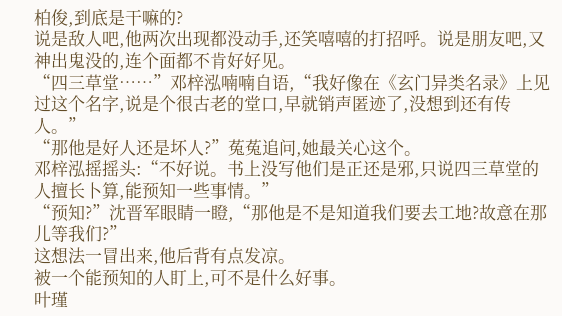柏俊,到底是干嘛的?
说是敌人吧,他两次出现都没动手,还笑嘻嘻的打招呼。说是朋友吧,又神出鬼没的,连个面都不肯好好见。
“四三草堂……”邓梓泓喃喃自语,“我好像在《玄门异类名录》上见过这个名字,说是个很古老的堂口,早就销声匿迹了,没想到还有传人。”
“那他是好人还是坏人?”菟菟追问,她最关心这个。
邓梓泓摇摇头:“不好说。书上没写他们是正还是邪,只说四三草堂的人擅长卜算,能预知一些事情。”
“预知?”沈晋军眼睛一瞪,“那他是不是知道我们要去工地?故意在那儿等我们?”
这想法一冒出来,他后背有点发凉。
被一个能预知的人盯上,可不是什么好事。
叶瑾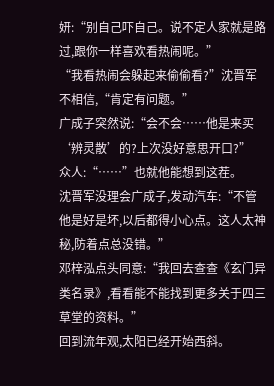妍:“别自己吓自己。说不定人家就是路过,跟你一样喜欢看热闹呢。”
“我看热闹会躲起来偷偷看?”沈晋军不相信,“肯定有问题。”
广成子突然说:“会不会……他是来买‘辨灵散’的?上次没好意思开口?”
众人:“……”也就他能想到这茬。
沈晋军没理会广成子,发动汽车:“不管他是好是坏,以后都得小心点。这人太神秘,防着点总没错。”
邓梓泓点头同意:“我回去查查《玄门异类名录》,看看能不能找到更多关于四三草堂的资料。”
回到流年观,太阳已经开始西斜。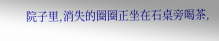院子里,消失的圈圈正坐在石桌旁喝茶,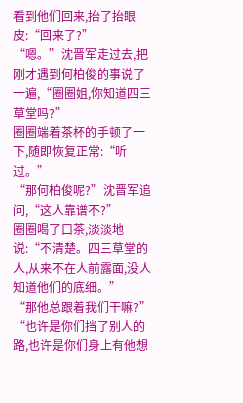看到他们回来,抬了抬眼皮:“回来了?”
“嗯。”沈晋军走过去,把刚才遇到何柏俊的事说了一遍,“圈圈姐,你知道四三草堂吗?”
圈圈端着茶杯的手顿了一下,随即恢复正常:“听过。”
“那何柏俊呢?”沈晋军追问,“这人靠谱不?”
圈圈喝了口茶,淡淡地说:“不清楚。四三草堂的人,从来不在人前露面,没人知道他们的底细。”
“那他总跟着我们干嘛?”
“也许是你们挡了别人的路,也许是你们身上有他想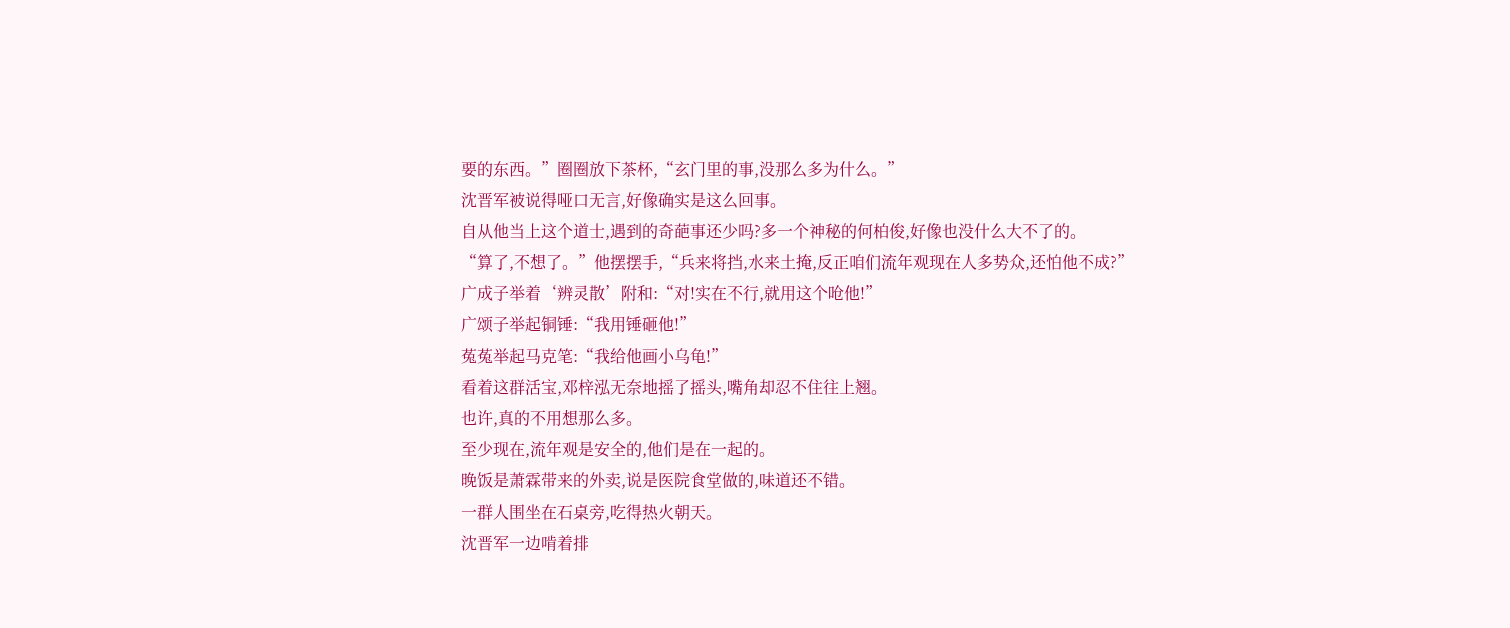要的东西。”圈圈放下茶杯,“玄门里的事,没那么多为什么。”
沈晋军被说得哑口无言,好像确实是这么回事。
自从他当上这个道士,遇到的奇葩事还少吗?多一个神秘的何柏俊,好像也没什么大不了的。
“算了,不想了。”他摆摆手,“兵来将挡,水来土掩,反正咱们流年观现在人多势众,还怕他不成?”
广成子举着‘辨灵散’附和:“对!实在不行,就用这个呛他!”
广颂子举起铜锤:“我用锤砸他!”
菟菟举起马克笔:“我给他画小乌龟!”
看着这群活宝,邓梓泓无奈地摇了摇头,嘴角却忍不住往上翘。
也许,真的不用想那么多。
至少现在,流年观是安全的,他们是在一起的。
晚饭是萧霖带来的外卖,说是医院食堂做的,味道还不错。
一群人围坐在石桌旁,吃得热火朝天。
沈晋军一边啃着排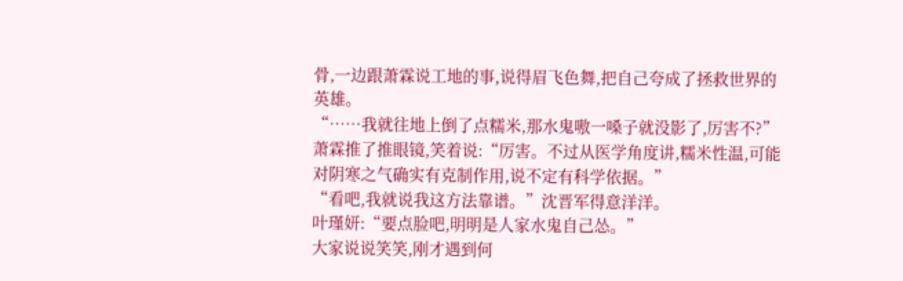骨,一边跟萧霖说工地的事,说得眉飞色舞,把自己夸成了拯救世界的英雄。
“……我就往地上倒了点糯米,那水鬼嗷一嗓子就没影了,厉害不?”
萧霖推了推眼镜,笑着说:“厉害。不过从医学角度讲,糯米性温,可能对阴寒之气确实有克制作用,说不定有科学依据。”
“看吧,我就说我这方法靠谱。”沈晋军得意洋洋。
叶瑾妍:“要点脸吧,明明是人家水鬼自己怂。”
大家说说笑笑,刚才遇到何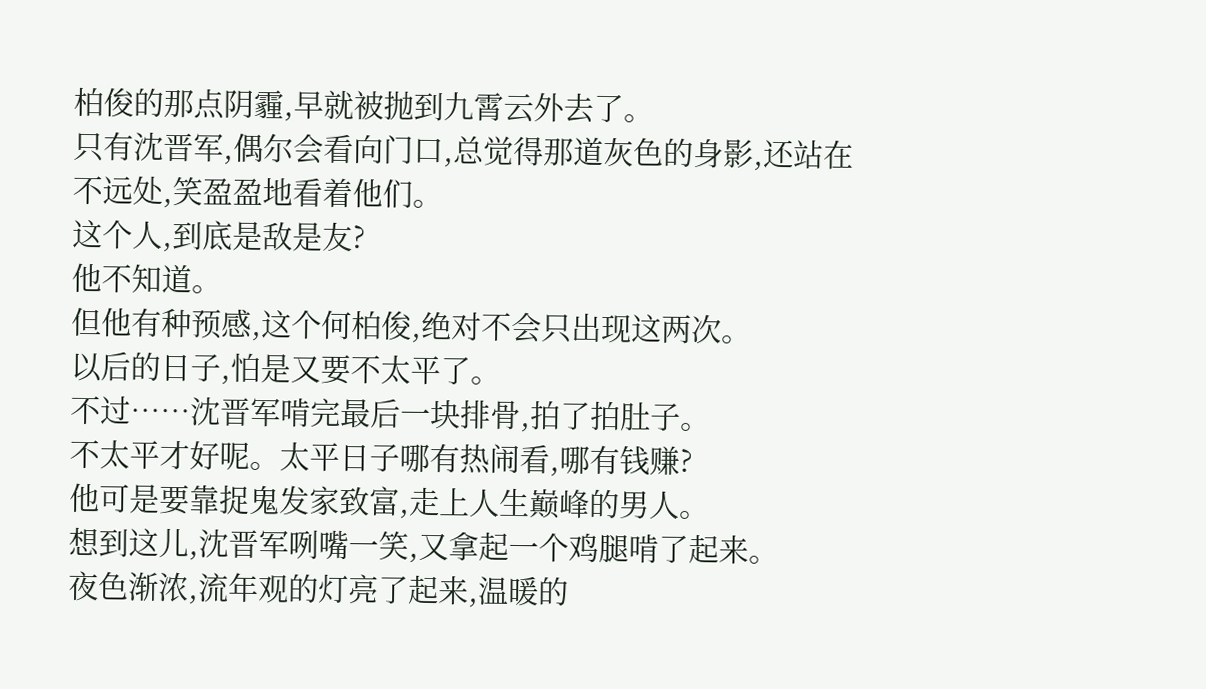柏俊的那点阴霾,早就被抛到九霄云外去了。
只有沈晋军,偶尔会看向门口,总觉得那道灰色的身影,还站在不远处,笑盈盈地看着他们。
这个人,到底是敌是友?
他不知道。
但他有种预感,这个何柏俊,绝对不会只出现这两次。
以后的日子,怕是又要不太平了。
不过……沈晋军啃完最后一块排骨,拍了拍肚子。
不太平才好呢。太平日子哪有热闹看,哪有钱赚?
他可是要靠捉鬼发家致富,走上人生巅峰的男人。
想到这儿,沈晋军咧嘴一笑,又拿起一个鸡腿啃了起来。
夜色渐浓,流年观的灯亮了起来,温暖的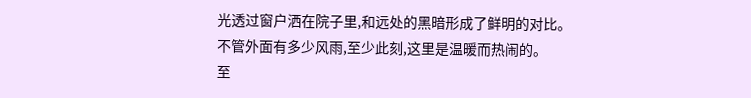光透过窗户洒在院子里,和远处的黑暗形成了鲜明的对比。
不管外面有多少风雨,至少此刻,这里是温暖而热闹的。
至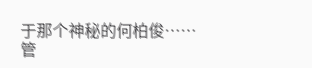于那个神秘的何柏俊……
管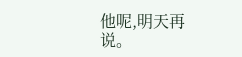他呢,明天再说。